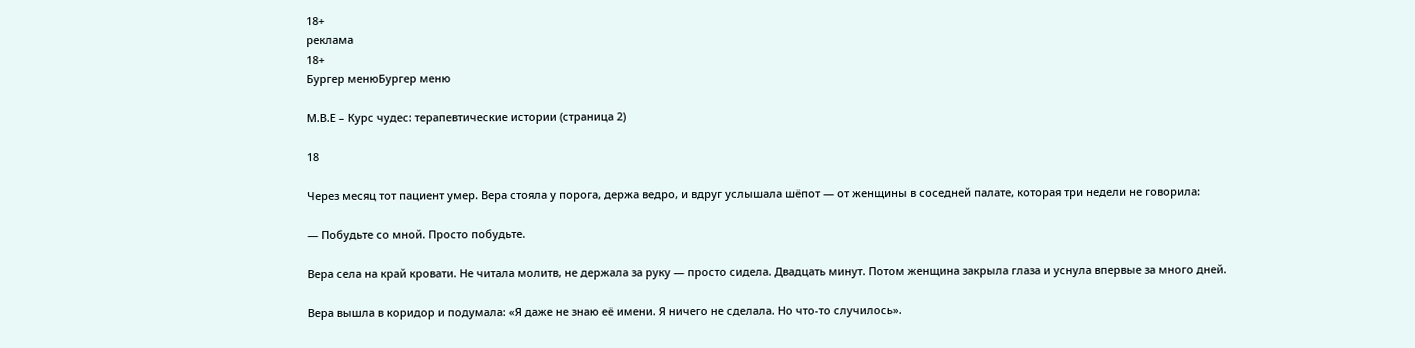18+
реклама
18+
Бургер менюБургер меню

М.В.Е – Курс чудес: терапевтические истории (страница 2)

18

Через месяц тот пациент умер. Вера стояла у порога, держа ведро, и вдруг услышала шёпот — от женщины в соседней палате, которая три недели не говорила:

— Побудьте со мной. Просто побудьте.

Вера села на край кровати. Не читала молитв, не держала за руку — просто сидела. Двадцать минут. Потом женщина закрыла глаза и уснула впервые за много дней.

Вера вышла в коридор и подумала: «Я даже не знаю её имени. Я ничего не сделала. Но что-то случилось».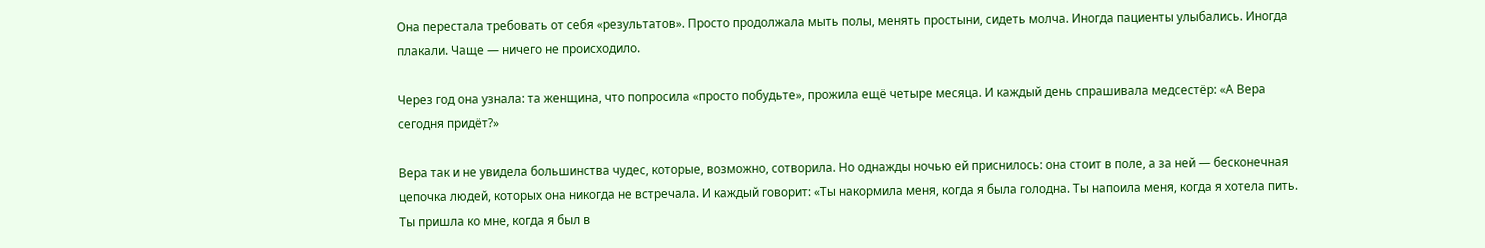Она перестала требовать от себя «результатов». Просто продолжала мыть полы, менять простыни, сидеть молча. Иногда пациенты улыбались. Иногда плакали. Чаще — ничего не происходило.

Через год она узнала: та женщина, что попросила «просто побудьте», прожила ещё четыре месяца. И каждый день спрашивала медсестёр: «А Вера сегодня придёт?»

Вера так и не увидела большинства чудес, которые, возможно, сотворила. Но однажды ночью ей приснилось: она стоит в поле, а за ней — бесконечная цепочка людей, которых она никогда не встречала. И каждый говорит: «Ты накормила меня, когда я была голодна. Ты напоила меня, когда я хотела пить. Ты пришла ко мне, когда я был в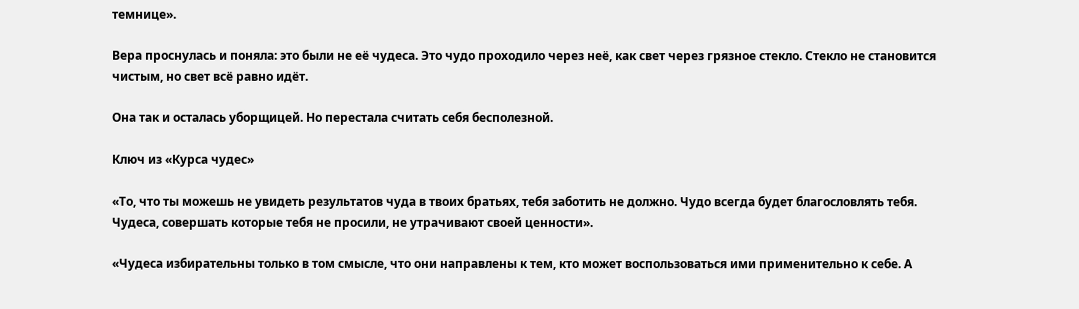темнице».

Вера проснулась и поняла: это были не её чудеса. Это чудо проходило через неё, как свет через грязное стекло. Стекло не становится чистым, но свет всё равно идёт.

Она так и осталась уборщицей. Но перестала считать себя бесполезной.

Ключ из «Курса чудес»

«То, что ты можешь не увидеть результатов чуда в твоих братьях, тебя заботить не должно. Чудо всегда будет благословлять тебя. Чудеса, совершать которые тебя не просили, не утрачивают своей ценности».

«Чудеса избирательны только в том смысле, что они направлены к тем, кто может воспользоваться ими применительно к себе. А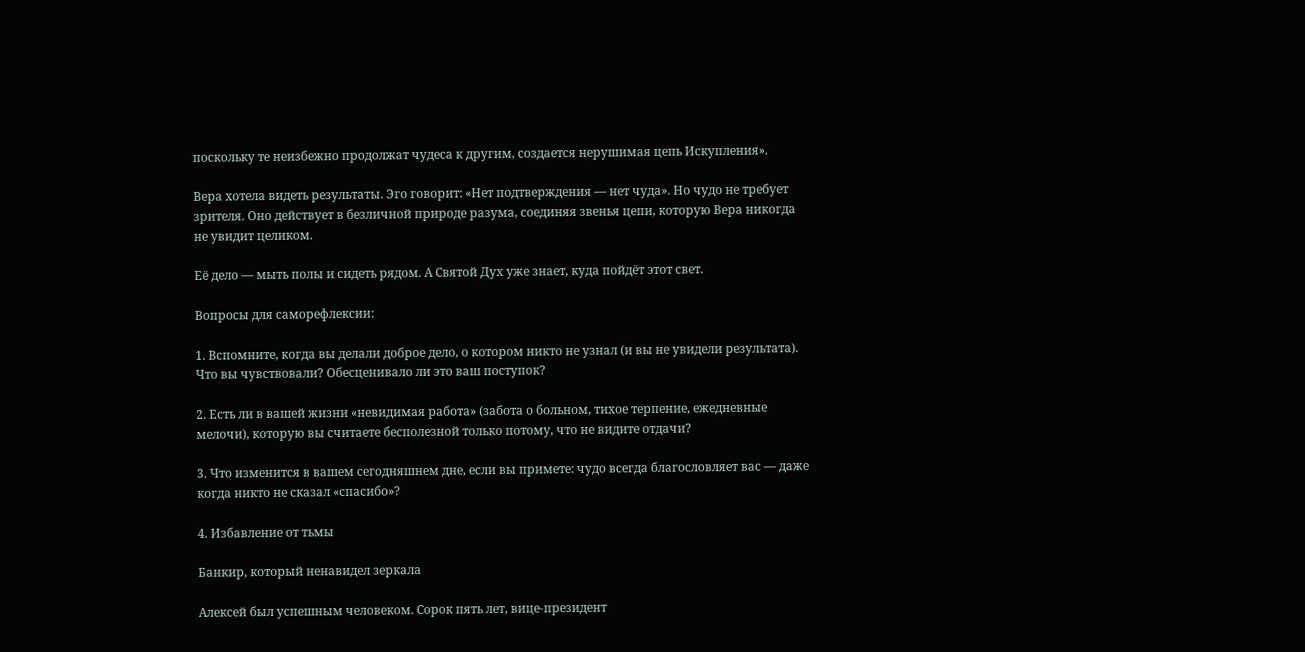поскольку те неизбежно продолжат чудеса к другим, создается нерушимая цепь Искупления».

Вера хотела видеть результаты. Эго говорит: «Нет подтверждения — нет чуда». Но чудо не требует зрителя. Оно действует в безличной природе разума, соединяя звенья цепи, которую Вера никогда не увидит целиком.

Её дело — мыть полы и сидеть рядом. А Святой Дух уже знает, куда пойдёт этот свет.

Вопросы для саморефлексии:

1. Вспомните, когда вы делали доброе дело, о котором никто не узнал (и вы не увидели результата). Что вы чувствовали? Обесценивало ли это ваш поступок?

2. Есть ли в вашей жизни «невидимая работа» (забота о больном, тихое терпение, ежедневные мелочи), которую вы считаете бесполезной только потому, что не видите отдачи?

3. Что изменится в вашем сегодняшнем дне, если вы примете: чудо всегда благословляет вас — даже когда никто не сказал «спасибо»?

4. Избавление от тьмы

Банкир, который ненавидел зеркала

Алексей был успешным человеком. Сорок пять лет, вице-президент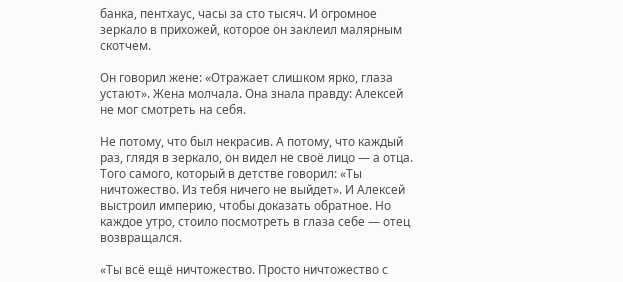банка, пентхаус, часы за сто тысяч. И огромное зеркало в прихожей, которое он заклеил малярным скотчем.

Он говорил жене: «Отражает слишком ярко, глаза устают». Жена молчала. Она знала правду: Алексей не мог смотреть на себя.

Не потому, что был некрасив. А потому, что каждый раз, глядя в зеркало, он видел не своё лицо — а отца. Того самого, который в детстве говорил: «Ты ничтожество. Из тебя ничего не выйдет». И Алексей выстроил империю, чтобы доказать обратное. Но каждое утро, стоило посмотреть в глаза себе — отец возвращался.

«Ты всё ещё ничтожество. Просто ничтожество с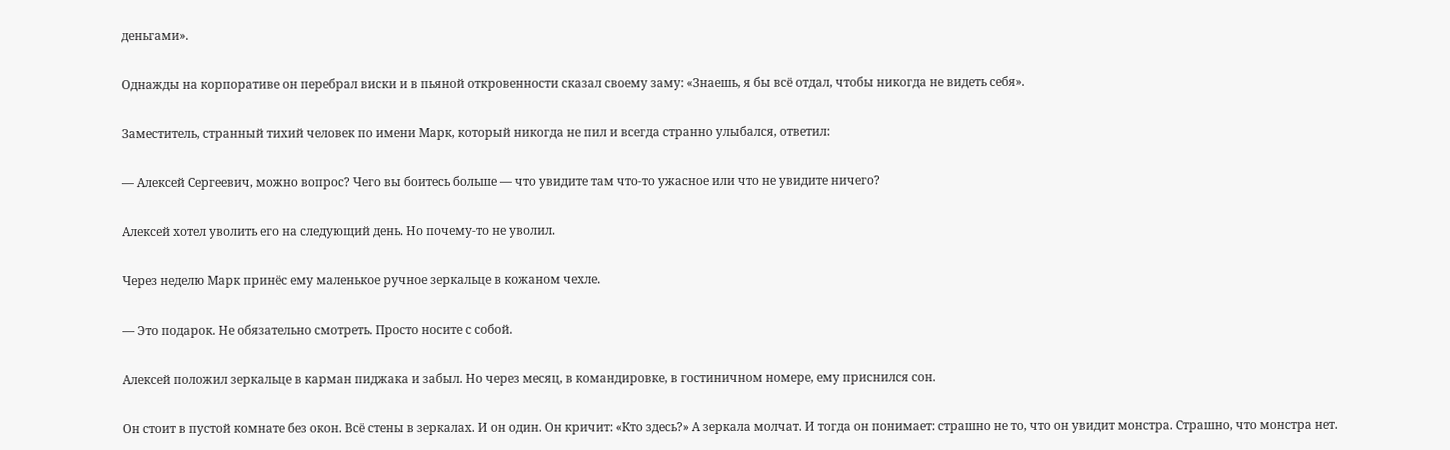деньгами».

Однажды на корпоративе он перебрал виски и в пьяной откровенности сказал своему заму: «Знаешь, я бы всё отдал, чтобы никогда не видеть себя».

Заместитель, странный тихий человек по имени Марк, который никогда не пил и всегда странно улыбался, ответил:

— Алексей Сергеевич, можно вопрос? Чего вы боитесь больше — что увидите там что-то ужасное или что не увидите ничего?

Алексей хотел уволить его на следующий день. Но почему-то не уволил.

Через неделю Марк принёс ему маленькое ручное зеркальце в кожаном чехле.

— Это подарок. Не обязательно смотреть. Просто носите с собой.

Алексей положил зеркальце в карман пиджака и забыл. Но через месяц, в командировке, в гостиничном номере, ему приснился сон.

Он стоит в пустой комнате без окон. Всё стены в зеркалах. И он один. Он кричит: «Кто здесь?» А зеркала молчат. И тогда он понимает: страшно не то, что он увидит монстра. Страшно, что монстра нет.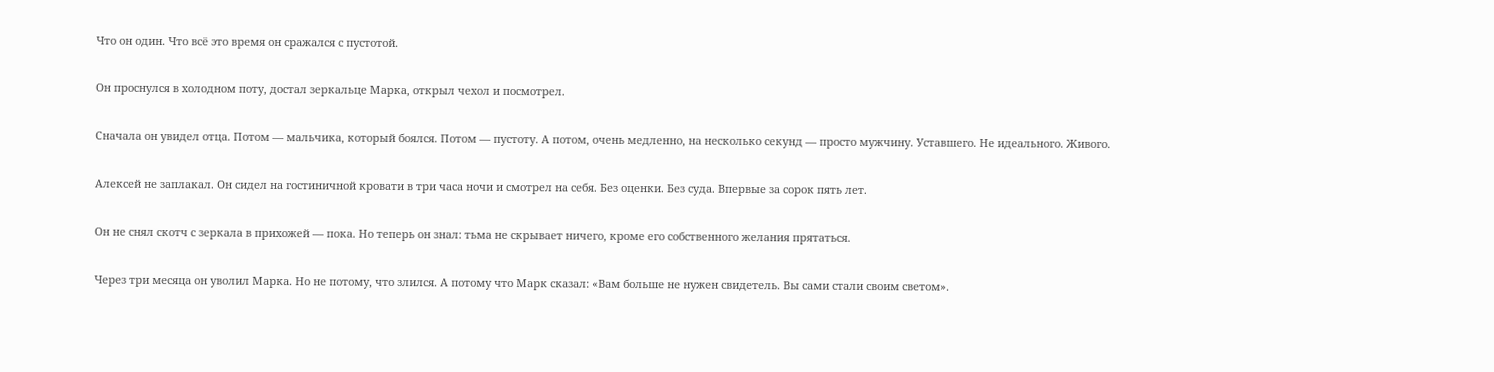Что он один. Что всё это время он сражался с пустотой.

Он проснулся в холодном поту, достал зеркальце Марка, открыл чехол и посмотрел.

Сначала он увидел отца. Потом — мальчика, который боялся. Потом — пустоту. А потом, очень медленно, на несколько секунд — просто мужчину. Уставшего. Не идеального. Живого.

Алексей не заплакал. Он сидел на гостиничной кровати в три часа ночи и смотрел на себя. Без оценки. Без суда. Впервые за сорок пять лет.

Он не снял скотч с зеркала в прихожей — пока. Но теперь он знал: тьма не скрывает ничего, кроме его собственного желания прятаться.

Через три месяца он уволил Марка. Но не потому, что злился. А потому что Марк сказал: «Вам больше не нужен свидетель. Вы сами стали своим светом».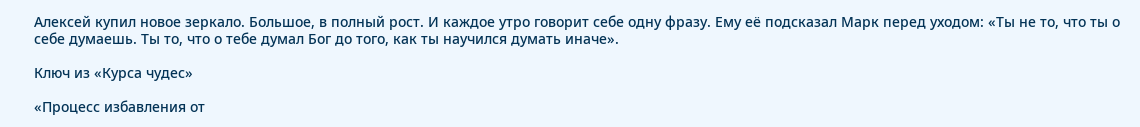Алексей купил новое зеркало. Большое, в полный рост. И каждое утро говорит себе одну фразу. Ему её подсказал Марк перед уходом: «Ты не то, что ты о себе думаешь. Ты то, что о тебе думал Бог до того, как ты научился думать иначе».

Ключ из «Курса чудес»

«Процесс избавления от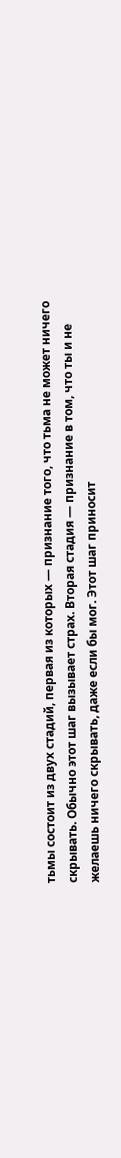тьмы состоит из двух стадий, первая из которых — признание того, что тьма не может ничего скрывать. Обычно этот шаг вызывает страх. Вторая стадия — признание в том, что ты и не желаешь ничего скрывать, даже если бы мог. Этот шаг приносит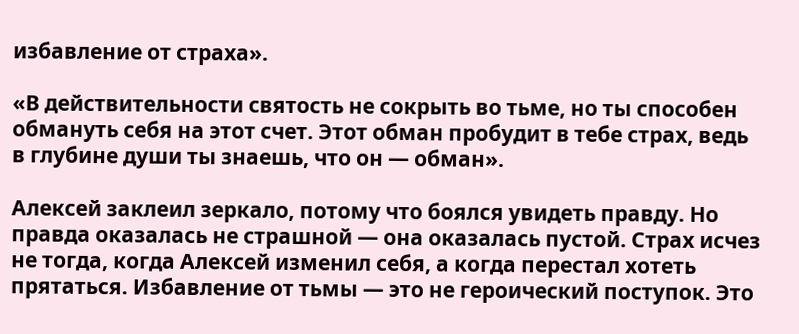избавление от страха».

«В действительности святость не сокрыть во тьме, но ты способен обмануть себя на этот счет. Этот обман пробудит в тебе страх, ведь в глубине души ты знаешь, что он — обман».

Алексей заклеил зеркало, потому что боялся увидеть правду. Но правда оказалась не страшной — она оказалась пустой. Страх исчез не тогда, когда Алексей изменил себя, а когда перестал хотеть прятаться. Избавление от тьмы — это не героический поступок. Это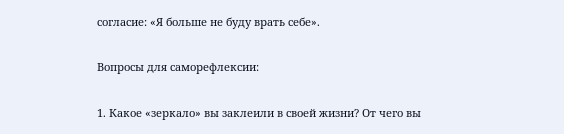согласие: «Я больше не буду врать себе».

Вопросы для саморефлексии:

1. Какое «зеркало» вы заклеили в своей жизни? От чего вы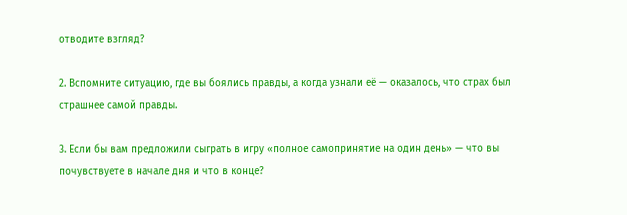отводите взгляд?

2. Вспомните ситуацию, где вы боялись правды, а когда узнали её — оказалось, что страх был страшнее самой правды.

3. Если бы вам предложили сыграть в игру «полное самопринятие на один день» — что вы почувствуете в начале дня и что в конце?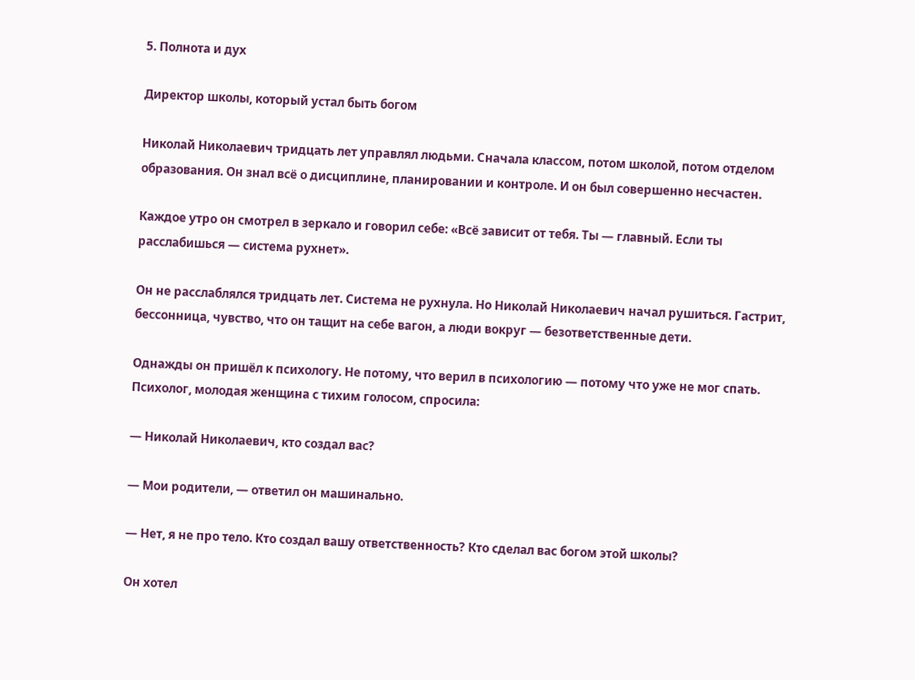5. Полнота и дух

Директор школы, который устал быть богом

Николай Николаевич тридцать лет управлял людьми. Сначала классом, потом школой, потом отделом образования. Он знал всё о дисциплине, планировании и контроле. И он был совершенно несчастен.

Каждое утро он смотрел в зеркало и говорил себе: «Всё зависит от тебя. Ты — главный. Если ты расслабишься — система рухнет».

Он не расслаблялся тридцать лет. Система не рухнула. Но Николай Николаевич начал рушиться. Гастрит, бессонница, чувство, что он тащит на себе вагон, а люди вокруг — безответственные дети.

Однажды он пришёл к психологу. Не потому, что верил в психологию — потому что уже не мог спать. Психолог, молодая женщина с тихим голосом, спросила:

— Николай Николаевич, кто создал вас?

— Мои родители, — ответил он машинально.

— Нет, я не про тело. Кто создал вашу ответственность? Кто сделал вас богом этой школы?

Он хотел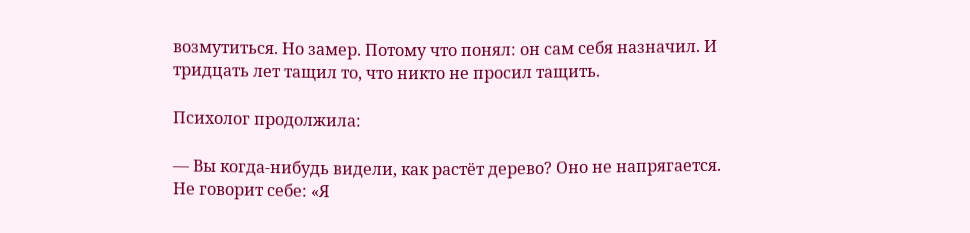возмутиться. Но замер. Потому что понял: он сам себя назначил. И тридцать лет тащил то, что никто не просил тащить.

Психолог продолжила:

— Вы когда-нибудь видели, как растёт дерево? Оно не напрягается. Не говорит себе: «Я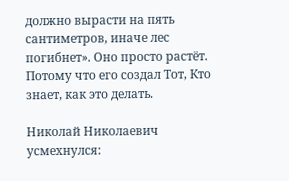должно вырасти на пять сантиметров, иначе лес погибнет». Оно просто растёт. Потому что его создал Тот, Кто знает, как это делать.

Николай Николаевич усмехнулся: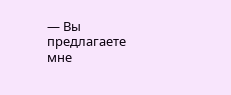— Вы предлагаете мне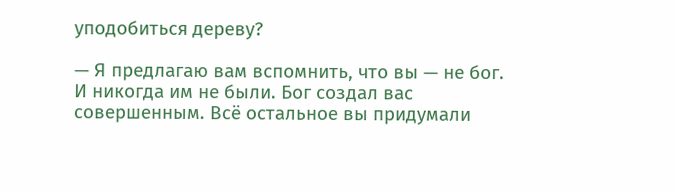уподобиться дереву?

— Я предлагаю вам вспомнить, что вы — не бог. И никогда им не были. Бог создал вас совершенным. Всё остальное вы придумали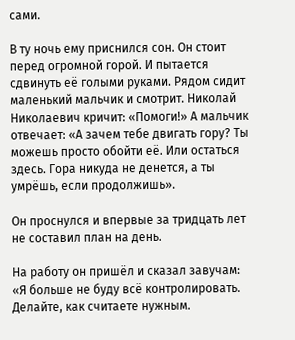сами.

В ту ночь ему приснился сон. Он стоит перед огромной горой. И пытается сдвинуть её голыми руками. Рядом сидит маленький мальчик и смотрит. Николай Николаевич кричит: «Помоги!» А мальчик отвечает: «А зачем тебе двигать гору? Ты можешь просто обойти её. Или остаться здесь. Гора никуда не денется, а ты умрёшь, если продолжишь».

Он проснулся и впервые за тридцать лет не составил план на день.

На работу он пришёл и сказал завучам: «Я больше не буду всё контролировать. Делайте, как считаете нужным.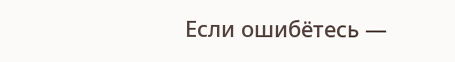Если ошибётесь —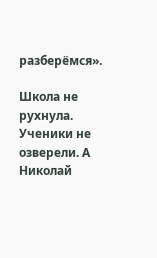разберёмся».

Школа не рухнула. Ученики не озверели. А Николай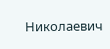Николаевич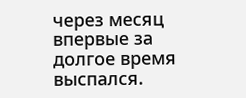через месяц впервые за долгое время выспался.